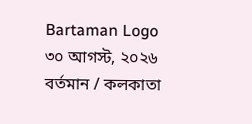Bartaman Logo
৩০ আগস্ট, ২০২৬
বর্তমান / কলকাতা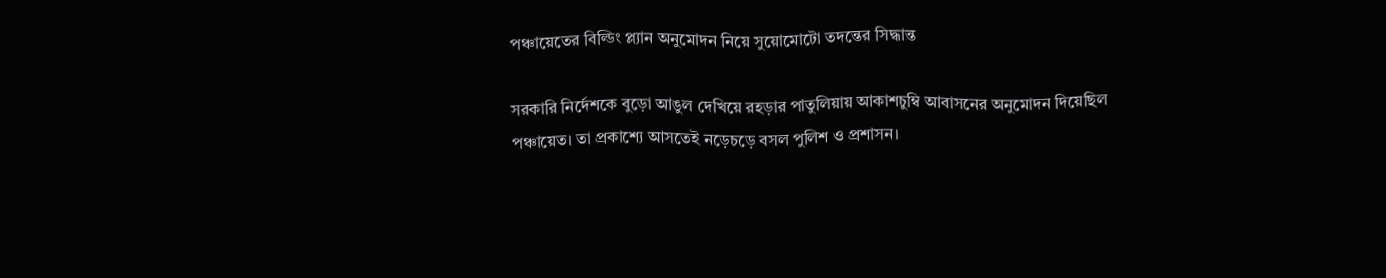পঞ্চায়েতের বিল্ডিং প্ল্যান অনুমোদন নিয়ে সুয়োমোটো তদন্তের সিদ্ধান্ত

সরকারি নির্দেশকে বুড়ো আঙুল দেখিয়ে রহড়ার পাতুলিয়ায় আকাশচুম্বি আবাসনের অনুমোদন দিয়েছিল পঞ্চায়েত। তা প্রকাশ্যে আসতেই নড়েচড়ে বসল পুলিশ ও প্রশাসন।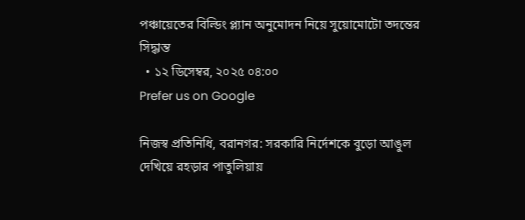পঞ্চায়েতের বিল্ডিং প্ল্যান অনুমোদন নিয়ে সুয়োমোটো তদন্তের সিদ্ধান্ত
  • ১২ ডিসেম্বর, ২০২৫ ০৪:০০
Prefer us on Google

নিজস্ব প্রতিনিধি, বরানগর: সরকারি নির্দেশকে বুড়ো আঙুল দেখিয়ে রহড়ার পাতুলিয়ায়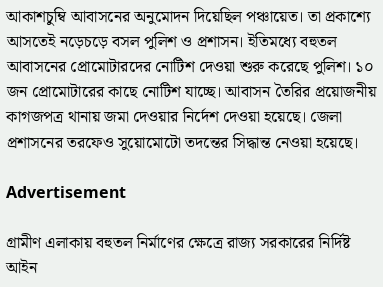আকাশচুম্বি আবাসনের অনুমোদন দিয়েছিল পঞ্চায়েত। তা প্রকাশ্যে আসতেই নড়েচড়ে বসল পুলিশ ও প্রশাসন। ইতিমধ্যে বহুতল আবাসনের প্রোমোটারদের নোটিশ দেওয়া শুরু করেছে পুলিশ। ১০ জন প্রোমোটারের কাছে নোটিশ যাচ্ছে। আবাসন তৈরির প্রয়োজনীয় কাগজপত্র থানায় জমা দেওয়ার নির্দেশ দেওয়া হয়েছে। জেলা প্রশাসনের তরফেও সুয়োমোটো তদন্তের সিদ্ধান্ত নেওয়া হয়েছে।

Advertisement

গ্রামীণ এলাকায় বহুতল নির্মাণের ক্ষেত্রে রাজ্য সরকারের নির্দিষ্ট আইন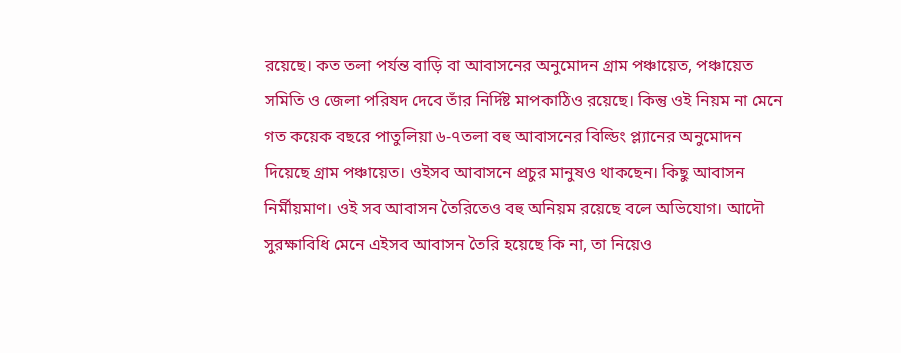রয়েছে। কত তলা পর্যন্ত বাড়ি বা আবাসনের অনুমোদন গ্রাম পঞ্চায়েত, পঞ্চায়েত সমিতি ও জেলা পরিষদ দেবে তাঁর নির্দিষ্ট মাপকাঠিও রয়েছে। কিন্তু ওই নিয়ম না মেনে গত কয়েক বছরে পাতুলিয়া ৬-৭তলা বহু আবাসনের বিল্ডিং প্ল্যানের অনুমোদন দিয়েছে গ্রাম পঞ্চায়েত। ওইসব আবাসনে প্রচুর মানুষও থাকছেন। কিছু আবাসন নির্মীয়মাণ। ওই সব আবাসন তৈরিতেও বহু অনিয়ম রয়েছে বলে অভিযোগ। আদৌ সুরক্ষাবিধি মেনে এইসব আবাসন তৈরি হয়েছে কি না, তা নিয়েও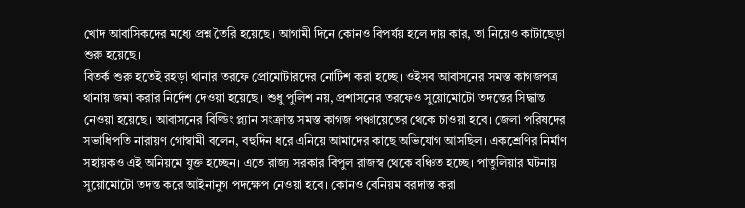খোদ আবাসিকদের মধ্যে প্রশ্ন তৈরি হয়েছে। আগামী দিনে কোনও বিপর্যয় হলে দায় কার, তা নিয়েও কাটাছেড়া শুরু হয়েছে।
বিতর্ক শুরু হতেই রহড়া থানার তরফে প্রোমোটারদের নোটিশ করা হচ্ছে। ওইসব আবাসনের সমস্ত কাগজপত্র থানায় জমা করার নির্দেশ দেওয়া হয়েছে। শুধু পুলিশ নয়, প্রশাসনের তরফেও সুয়োমোটো তদন্তের সিদ্ধান্ত নেওয়া হয়েছে। আবাসনের বিল্ডিং প্ল্যান সংক্রান্ত সমস্ত কাগজ পঞ্চায়েতের থেকে চাওয়া হবে। জেলা পরিষদের সভাধিপতি নারায়ণ গোস্বামী বলেন, বহুদিন ধরে এনিয়ে আমাদের কাছে অভিযোগ আসছিল। একশ্রেণির নির্মাণ সহায়কও এই অনিয়মে যুক্ত হচ্ছেন। এতে রাজ্য সরকার বিপুল রাজস্ব থেকে বঞ্চিত হচ্ছে। পাতুলিয়ার ঘটনায় সুয়োমোটো তদন্ত করে আইনানুগ পদক্ষেপ নেওয়া হবে। কোনও বেনিয়ম বরদাস্ত করা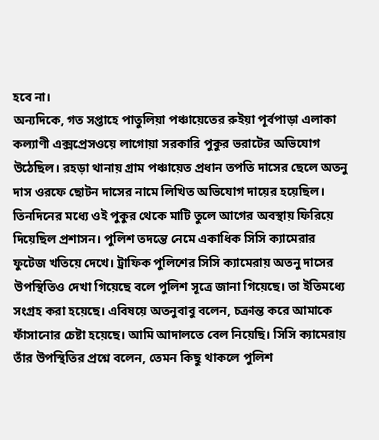হবে না।
অন্যদিকে, গত সপ্তাহে পাতুলিয়া পঞ্চায়েতের রুইয়া পূর্বপাড়া এলাকা কল্যাণী এক্সপ্রেসওয়ে লাগোয়া সরকারি পুকুর ভরাটের অভিযোগ উঠেছিল। রহড়া থানায় গ্রাম পঞ্চায়েত প্রধান তপতি দাসের ছেলে অতনু দাস ওরফে ছোটন দাসের নামে লিখিত অভিযোগ দায়ের হয়েছিল। তিনদিনের মধ্যে ওই পুকুর থেকে মাটি তুলে আগের অবস্থায় ফিরিয়ে দিয়েছিল প্রশাসন। পুলিশ তদন্তে নেমে একাধিক সিসি ক্যামেরার ফুটেজ খতিয়ে দেখে। ট্রাফিক পুলিশের সিসি ক্যামেরায় অতনু দাসের উপস্থিতিও দেখা গিয়েছে বলে পুলিশ সূত্রে জানা গিয়েছে। তা ইতিমধ্যে সংগ্রহ করা হয়েছে। এবিষয়ে অতনুবাবু বলেন, চক্রান্ত করে আমাকে ফাঁসানোর চেষ্টা হয়েছে। আমি আদালতে বেল নিয়েছি। সিসি ক্যামেরায় তাঁর উপস্থিতির প্রশ্নে বলেন, তেমন কিছু থাকলে পুলিশ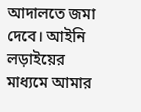আদালতে জমা দেবে। আইনি লড়াইয়ের মাধ্যমে আমার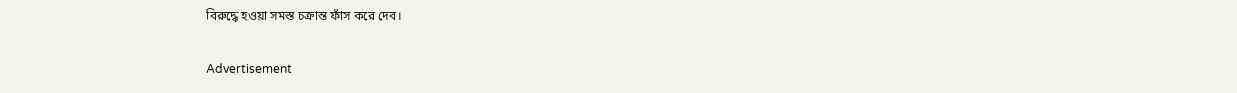বিরুদ্ধে হওয়া সমস্ত চক্রান্ত ফাঁস করে দেব।

Advertisement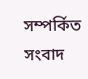সম্পর্কিত সংবাদ